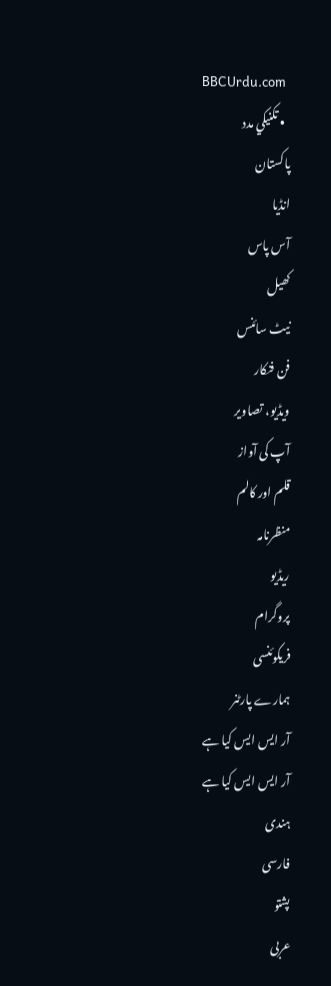BBCUrdu.com
  • تکنيکي مدد
پاکستان
انڈیا
آس پاس
کھیل
نیٹ سائنس
فن فنکار
ویڈیو، تصاویر
آپ کی آواز
قلم اور کالم
منظرنامہ
ریڈیو
پروگرام
فریکوئنسی
ہمارے پارٹنر
آر ایس ایس کیا ہے
آر ایس ایس کیا ہے
ہندی
فارسی
پشتو
عربی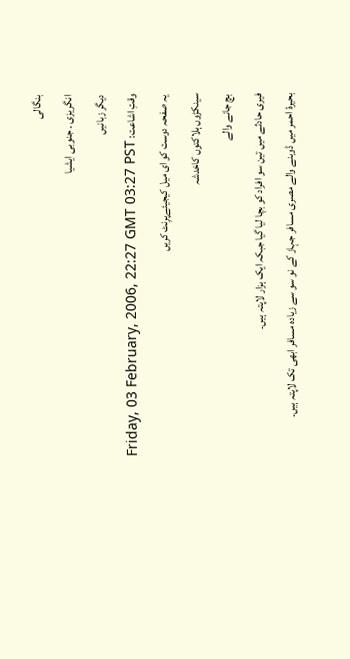بنگالی
انگریزی ۔ جنوبی ایشیا
دیگر زبانیں
وقتِ اشاعت: Friday, 03 February, 2006, 22:27 GMT 03:27 PST
یہ صفحہ دوست کو ای میل کیجیئےپرِنٹ کریں
سینکڑوں ہلاکتوں کاخدشہ
بچ جانے والے
فیری حادثے میں تین سو افراد کو بچا لیا گیا جبکہ ایک ہزار لاپتہ ہیں۔
بحیرۂ احمر میں ڈوبنے والے مصری مسافر جہاز کے نو سو سے زیادہ مسافر ابھی تک لاپتہ ہیں۔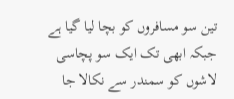تین سو مسافروں کو بچا لیا گیا ہے جبکہ ابھی تک ایک سو پچاسی لاشوں کو سمندر سے نکالا جا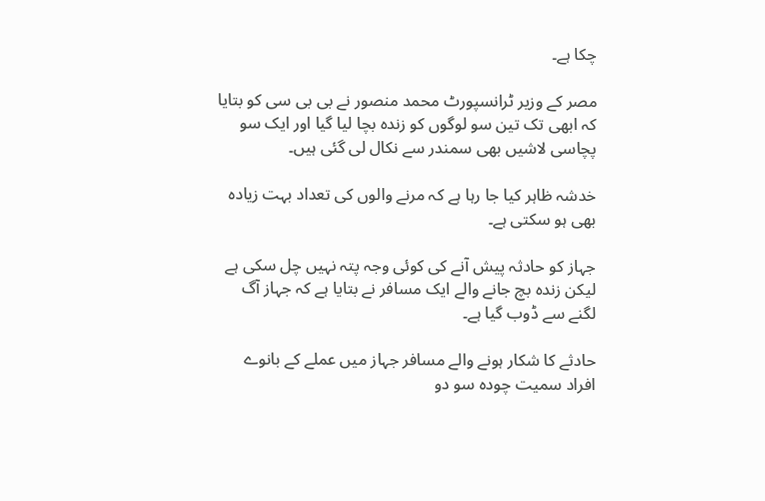چکا ہے۔

مصر کے وزیر ٹرانسپورٹ محمد منصور نے بی بی سی کو بتایا کہ ابھی تک تین سو لوگوں کو زندہ بچا لیا گیا اور ایک سو پچاسی لاشیں بھی سمندر سے نکال لی گئی ہیں۔

خدشہ ظاہر کیا جا رہا ہے کہ مرنے والوں کی تعداد بہت زیادہ بھی ہو سکتی ہے۔

جہاز کو حادثہ پیش آنے کی کوئی وجہ پتہ نہیں چل سکی ہے لیکن زندہ بچ جانے والے ایک مسافر نے بتایا ہے کہ جہاز آگ لگنے سے ڈوب گیا ہے۔

حادثے کا شکار ہونے والے مسافر جہاز میں عملے کے بانوے افراد سمیت چودہ سو دو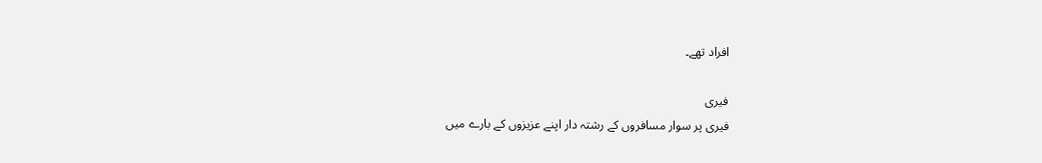افراد تھے۔

فیری
فیری پر سوار مسافروں کے رشتہ دار اپنے عزیزوں کے بارے میں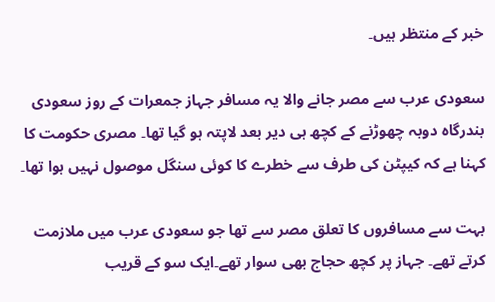خبر کے منتظر ہیں۔

سعودی عرب سے مصر جانے والا یہ مسافر جہاز جمعرات کے روز سعودی بندرگاہ دوبہ چھوڑنے کے کچھ ہی دیر بعد لاپتہ ہو گیا تھا۔ مصری حکومت کا کہنا ہے کہ کیپٹن کی طرف سے خطرے کا کوئی سنگل موصول نہیں ہوا تھا۔

بہت سے مسافروں کا تعلق مصر سے تھا جو سعودی عرب میں ملازمت کرتے تھے۔ جہاز پر کچھ حجاج بھی سوار تھے۔ایک سو کے قریب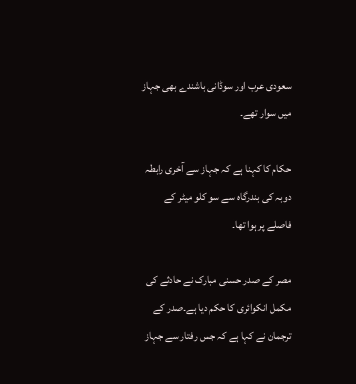سعودی عرب اور سوڈانی باشندے بھی جہاز میں سوار تھے۔

حکام کا کہنا ہے کہ جہاز سے آخری رابطہ دوبہ کی بندرگاہ سے سو کلو میٹر کے فاصلے پر ہوا تھا۔

مصر کے صدر حسنی مبارک نے حادثے کی مکمل انکوائری کا حکم دیا ہے۔صدر کے ترجمان نے کہا ہے کہ جس رفتار سے جہاز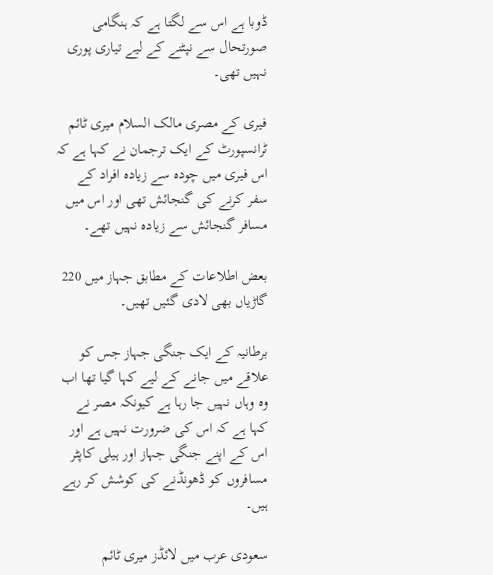ڈوبا ہے اس سے لگتا ہے کہ ہنگامی صورتحال سے نپٹنے کے لیے تیاری پوری نہیں تھی۔

فیری کے مصری مالک السلام میری ٹائم ٹرانسپورٹ کے ایک ترجمان نے کہا ہے کہ اس فیری میں چودہ سے زیادہ افراد کے سفر کرنے کی گنجائش تھی اور اس میں مسافر گنجائش سے زیادہ نہیں تھے۔

بعض اطلاعات کے مطابق جہاز میں 220 گاڑیاں بھی لادی گئیں تھیں۔

برطانیہ کے ایک جنگی جہاز جس کو علاقے میں جانے کے لیے کہا گیا تھا اب وہ وہاں نہیں جا رہا ہے کیونکہ مصر نے کہا ہے کہ اس کی ضرورت نہیں ہے اور اس کے اپنے جنگی جہاز اور ہیلی کاپٹر مسافروں کو ڈھونڈنے کی کوشش کر رہے ہیں۔

سعودی عرب میں لائڈز میری ٹائم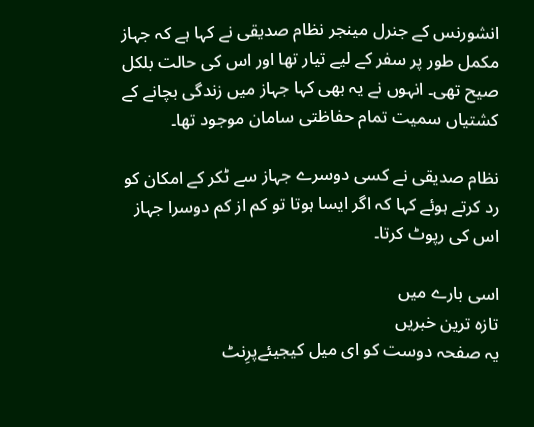انشورنس کے جنرل مینجر نظام صدیقی نے کہا ہے کہ جہاز مکمل طور پر سفر کے لیے تیار تھا اور اس کی حالت بلکل صیح تھی۔ انہوں نے یہ بھی کہا جہاز میں زندگی بچانے کے کشتیاں سمیت تمام حفاظتی سامان موجود تھا۔

نظام صدیقی نے کسی دوسرے جہاز سے ٹکر کے امکان کو رد کرتے ہوئے کہا کہ اگر ایسا ہوتا تو کم از کم دوسرا جہاز اس کی رپوٹ کرتا۔

اسی بارے میں
تازہ ترین خبریں
یہ صفحہ دوست کو ای میل کیجیئےپرِنٹ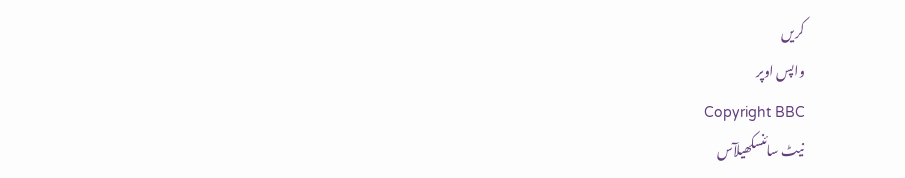کریں
واپس اوپر
Copyright BBC
نیٹ سائنسکھیلآس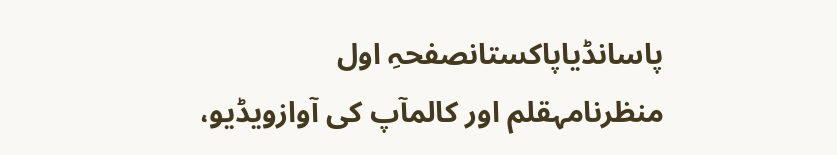پاسانڈیاپاکستانصفحہِ اول
منظرنامہقلم اور کالمآپ کی آوازویڈیو،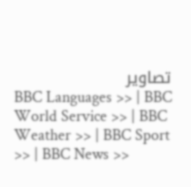تصاویر
BBC Languages >> | BBC World Service >> | BBC Weather >> | BBC Sport >> | BBC News >>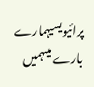پرائیویسیہمارے بارے میںہمیں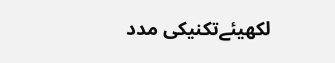لکھیئےتکنیکی مدد